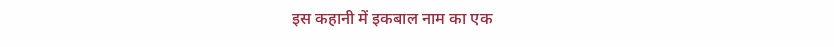इस कहानी में इकबाल नाम का एक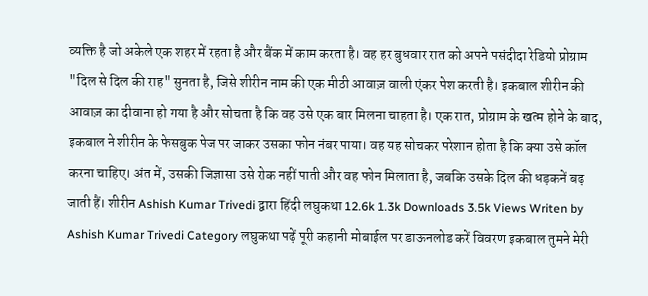व्यक्ति है जो अकेले एक शहर में रहता है और बैंक में काम करता है। वह हर बुधवार रात को अपने पसंदीदा रेडियो प्रोग्राम "दिल से दिल की राह" सुनता है, जिसे शीरीन नाम की एक मीठी आवाज़ वाली एंकर पेश करती है। इकबाल शीरीन की आवाज़ का दीवाना हो गया है और सोचता है कि वह उसे एक बार मिलना चाहता है। एक रात, प्रोग्राम के खत्म होने के बाद, इकबाल ने शीरीन के फेसबुक पेज पर जाकर उसका फोन नंबर पाया। वह यह सोचकर परेशान होता है कि क्या उसे कॉल करना चाहिए। अंत में, उसकी जिज्ञासा उसे रोक नहीं पाती और वह फोन मिलाता है, जबकि उसके दिल की धड़कनें बढ़ जाती हैं। शीरीन Ashish Kumar Trivedi द्वारा हिंदी लघुकथा 12.6k 1.3k Downloads 3.5k Views Writen by Ashish Kumar Trivedi Category लघुकथा पढ़ें पूरी कहानी मोबाईल पर डाऊनलोड करें विवरण इकबाल तुमने मेरी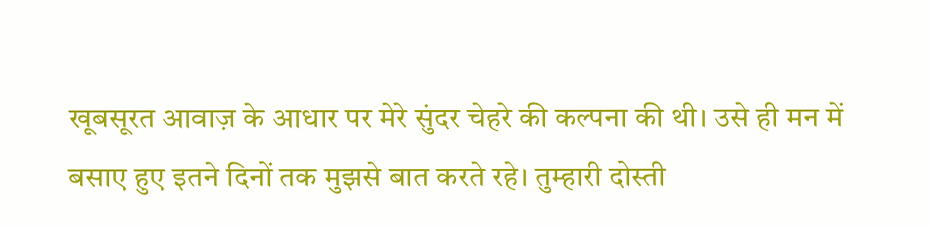खूबसूरत आवाज़ के आधार पर मेरे सुंदर चेहरे की कल्पना की थी। उसे ही मन में बसाए हुए इतने दिनों तक मुझसे बात करते रहे। तुम्हारी दोस्ती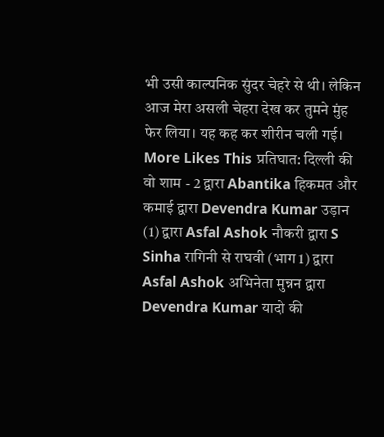भी उसी काल्पनिक सुंदर चेहरे से थी। लेकिन आज मेरा असली चेहरा देख कर तुमने मुंह फेर लिया। यह कह कर शीरीन चली गई। More Likes This प्रतिघात: दिल्ली की वो शाम - 2 द्वारा Abantika हिकमत और कमाई द्वारा Devendra Kumar उड़ान (1) द्वारा Asfal Ashok नौकरी द्वारा S Sinha रागिनी से राघवी (भाग 1) द्वारा Asfal Ashok अभिनेता मुन्नन द्वारा Devendra Kumar यादो की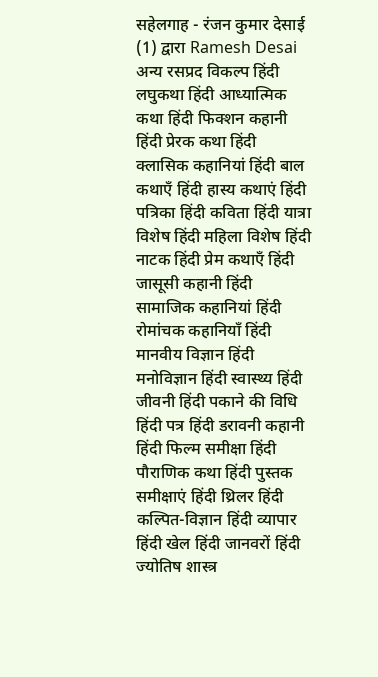सहेलगाह - रंजन कुमार देसाई (1) द्वारा Ramesh Desai अन्य रसप्रद विकल्प हिंदी लघुकथा हिंदी आध्यात्मिक कथा हिंदी फिक्शन कहानी हिंदी प्रेरक कथा हिंदी क्लासिक कहानियां हिंदी बाल कथाएँ हिंदी हास्य कथाएं हिंदी पत्रिका हिंदी कविता हिंदी यात्रा विशेष हिंदी महिला विशेष हिंदी नाटक हिंदी प्रेम कथाएँ हिंदी जासूसी कहानी हिंदी सामाजिक कहानियां हिंदी रोमांचक कहानियाँ हिंदी मानवीय विज्ञान हिंदी मनोविज्ञान हिंदी स्वास्थ्य हिंदी जीवनी हिंदी पकाने की विधि हिंदी पत्र हिंदी डरावनी कहानी हिंदी फिल्म समीक्षा हिंदी पौराणिक कथा हिंदी पुस्तक समीक्षाएं हिंदी थ्रिलर हिंदी कल्पित-विज्ञान हिंदी व्यापार हिंदी खेल हिंदी जानवरों हिंदी ज्योतिष शास्त्र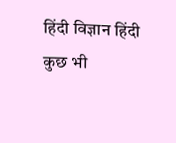हिंदी विज्ञान हिंदी कुछ भी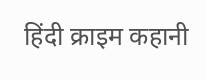हिंदी क्राइम कहानी